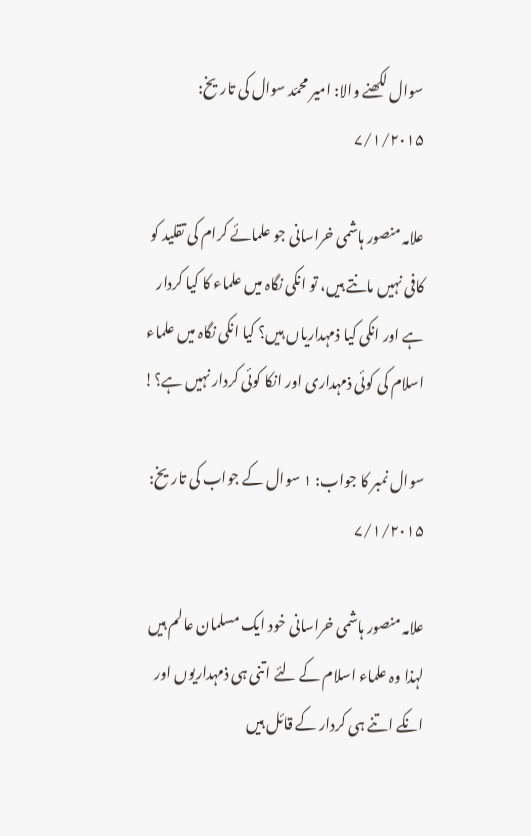سوال لکھنے والا: امیر محمّد سوال کی تاریخ: ۷/۱/۲۰۱۵

علامہ منصور ہاشمی خراسانی جو علمائے کرام کی تقلید کو کافی نہیں مانتے ہیں، تو انکی نگاہ میں علماء کا کیا کردار ہے اور انکی کیا ذمہداریاں ہیں؟ کیا انکی نگاہ میں علماء اسلام کی کوئی ذمہداری اور انکا کوئی کردار نہیں ہے؟!

سوال نمبر کا جواب: ۱ سوال کے جواب کی تاریخ: ۷/۱/۲۰۱۵

علامہ منصور ہاشمی خراسانی خود ایک مسلمان عالم ہیں لہذا وہ علماء اسلام کے لئے اتنی ہی ذمہداریوں اور انکے اتنے ہی کردار کے قائل ہیں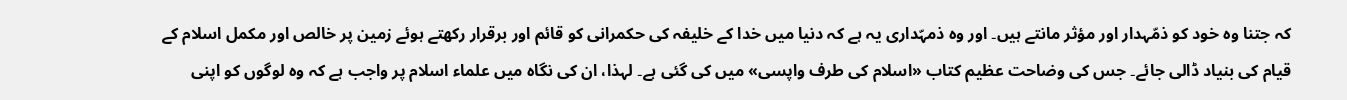کہ جتنا وہ خود کو ذمّہدار اور مؤثر مانتے ہیں۔ اور وہ ذمہّداری یہ ہے کہ دنیا میں خدا کے خلیفہ کی حکمرانی کو قائم اور برقرار رکھتے ہوئے زمین پر خالص اور مکمل اسلام کے قیام کی بنیاد ڈالی جائے۔ جس کی وضاحت عظیم کتاب «اسلام کی طرف واپسی» میں کی گئی ہے۔ لہذا، ان کی نگاہ میں علماء اسلام پر واجب ہے کہ وہ لوگوں کو اپنی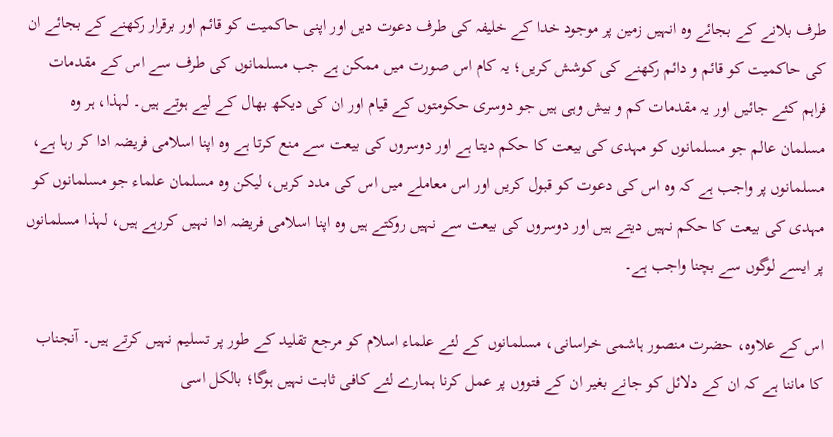طرف بلانے کے بجائے وہ انہیں زمین پر موجود خدا کے خلیفہ کی طرف دعوت دیں اور اپنی حاکمیت کو قائم اور برقرار رکھنے کے بجائے ان کی حاکمیت کو قائم و دائم رکھنے کی کوشش کریں؛ یہ کام اس صورت میں ممکن ہے جب مسلمانوں کی طرف سے اس کے مقدمات فراہم کئے جائیں اور یہ مقدمات کم و بیش وہی ہیں جو دوسری حکومتوں کے قیام اور ان کی دیکھ بھال کے لیے ہوتے ہیں۔ لہذا، ہر وہ مسلمان عالم جو مسلمانوں کو مہدی کی بیعت کا حکم دیتا ہے اور دوسروں کی بیعت سے منع کرتا ہے وہ اپنا اسلامی فریضہ ادا کر رہا ہے، مسلمانوں پر واجب ہے کہ وہ اس کی دعوت کو قبول کریں اور اس معاملے میں اس کی مدد کریں، لیکن وہ مسلمان علماء جو مسلمانوں کو مہدی کی بیعت کا حکم نہیں دیتے ہیں اور دوسروں کی بیعت سے نہیں روکتے ہیں وہ اپنا اسلامی فریضہ ادا نہیں کررہے ہیں، لہذا مسلمانوں پر ایسے لوگوں سے بچنا واجب ہے۔

اس کے علاوہ، حضرت منصور ہاشمی خراسانی، مسلمانوں کے لئے علماء اسلام کو مرجع تقلید کے طور پر تسلیم نہیں کرتے ہیں۔ آنجناب کا ماننا ہے کہ ان کے دلائل کو جانے بغیر ان کے فتووں پر عمل کرنا ہمارے لئے کافی ثابت نہیں ہوگا؛ بالکل اسی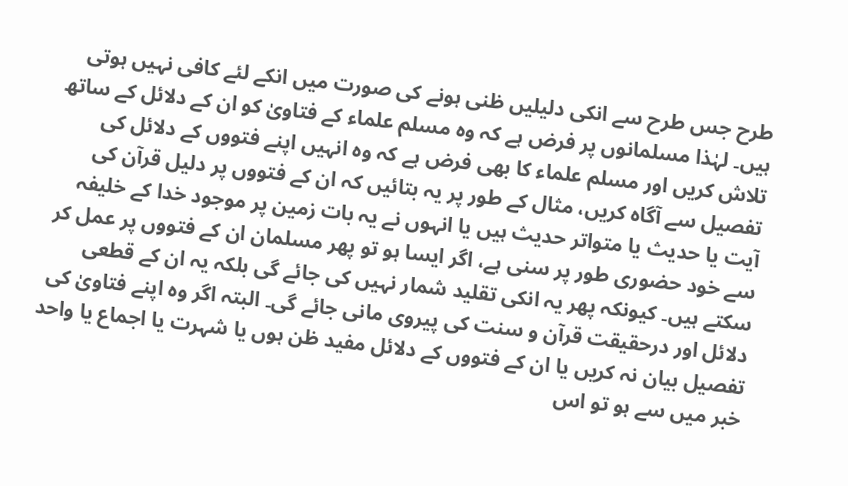طرح جس طرح سے انکی دلیلیں ظنی ہونے کی صورت میں انکے لئے کافی نہیں ہوتی ہیں۔ لہٰذا مسلمانوں پر فرض ہے کہ وہ مسلم علماء کے فتاویٰ کو ان کے دلائل کے ساتھ تلاش کریں اور مسلم علماء کا بھی فرض ہے کہ وہ انہیں اپنے فتووں کے دلائل کی تفصیل سے آگاہ کریں، مثال کے طور پر یہ بتائیں کہ ان کے فتووں پر دلیل قرآن کی آیت یا حدیث یا متواتر حدیث ہیں یا انہوں نے یہ بات زمین پر موجود خدا کے خلیفہ سے خود حضوری طور پر سنی ہے، اگر ایسا ہو تو پھر مسلمان ان کے فتووں پر عمل کر سکتے ہیں۔ کیونکہ پھر یہ انکی تقلید شمار نہیں کی جائے گی بلکہ یہ ان کے قطعی دلائل اور درحقیقت قرآن و سنت کی پیروی مانی جائے گی۔ البتہ اگر وہ اپنے فتاویٰ کی تفصیل بیان نہ کریں یا ان کے فتووں کے دلائل مفید ظن ہوں یا شہرت یا اجماع یا واحد خبر میں سے ہو تو اس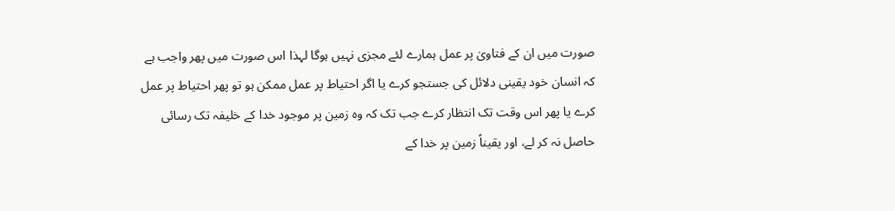صورت میں ان کے فتاویٰ پر عمل ہمارے لئے مجزی نہیں ہوگا لہذا اس صورت میں پھر واجب ہے کہ انسان خود یقینی دلائل کی جستجو کرے یا اگر احتیاط پر عمل ممکن ہو تو پھر احتیاط پر عمل کرے یا پھر اس وقت تک انتظار کرے جب تک کہ وہ زمین پر موجود خدا کے خلیفہ تک رسائی حاصل نہ کر لے، اور یقیناً زمین پر خدا کے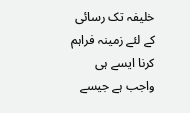خلیفہ تک رسائی کے لئے زمینہ فراہم کرنا ایسے ہی واجب ہے جیسے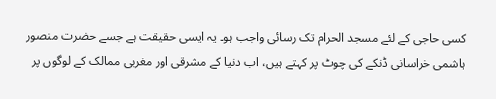کسی حاجی کے لئے مسجد الحرام تک رسائی واجب ہو۔ یہ ایسی حقیقت ہے جسے حضرت منصور ہاشمی خراسانی ڈنکے کی چوٹ پر کہتے ہیں، اب دنیا کے مشرقی اور مغربی ممالک کے لوگوں پر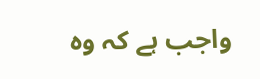واجب ہے کہ وہ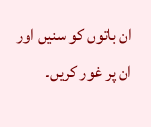ان باتوں کو سنیں اور ان پر غور کریں۔